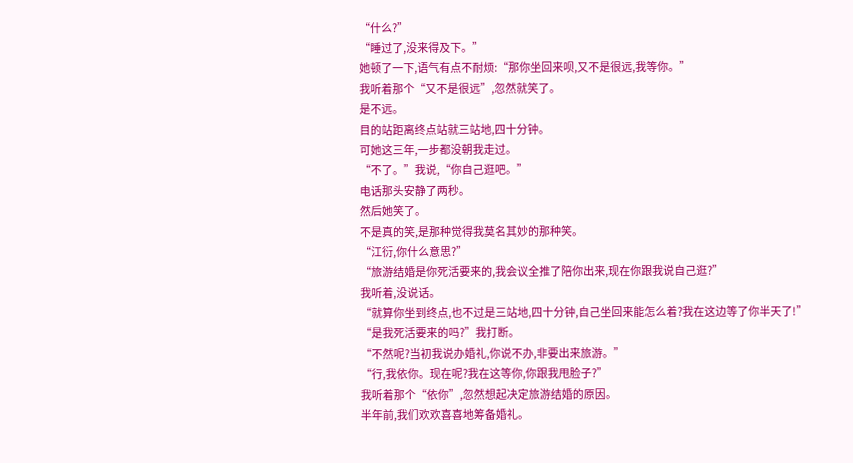“什么?”
“睡过了,没来得及下。”
她顿了一下,语气有点不耐烦:“那你坐回来呗,又不是很远,我等你。”
我听着那个“又不是很远”,忽然就笑了。
是不远。
目的站距离终点站就三站地,四十分钟。
可她这三年,一步都没朝我走过。
“不了。”我说,“你自己逛吧。”
电话那头安静了两秒。
然后她笑了。
不是真的笑,是那种觉得我莫名其妙的那种笑。
“江衍,你什么意思?”
“旅游结婚是你死活要来的,我会议全推了陪你出来,现在你跟我说自己逛?”
我听着,没说话。
“就算你坐到终点,也不过是三站地,四十分钟,自己坐回来能怎么着?我在这边等了你半天了!”
“是我死活要来的吗?”我打断。
“不然呢?当初我说办婚礼,你说不办,非要出来旅游。”
“行,我依你。现在呢?我在这等你,你跟我甩脸子?”
我听着那个“依你”,忽然想起决定旅游结婚的原因。
半年前,我们欢欢喜喜地筹备婚礼。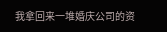我拿回来一堆婚庆公司的资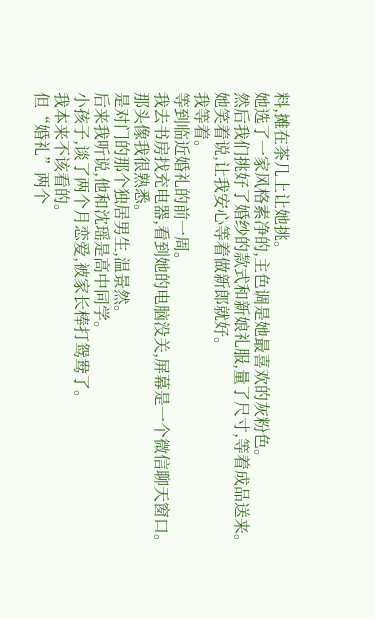料,摊在茶几上让她挑。
她选了一家风格素净的,主色调是她最喜欢的灰粉色。
然后我们挑好了婚纱的款式和新娘礼服,量了尺寸,等着成品送来。
她笑着说,让我安心等着做新郎就好。
我等着。
等到临近婚礼的前一周。
我去书房找充电器,看到她的电脑没关,屏幕是一个微信聊天窗口。
那头像我很熟悉。
是对门的那个独居男生,温景然。
后来我听说,他和沈瑶是高中同学。
小孩子,谈了两个月恋爱,被家长棒打鸳鸯了。
我本来不该看的。
但“婚礼”两个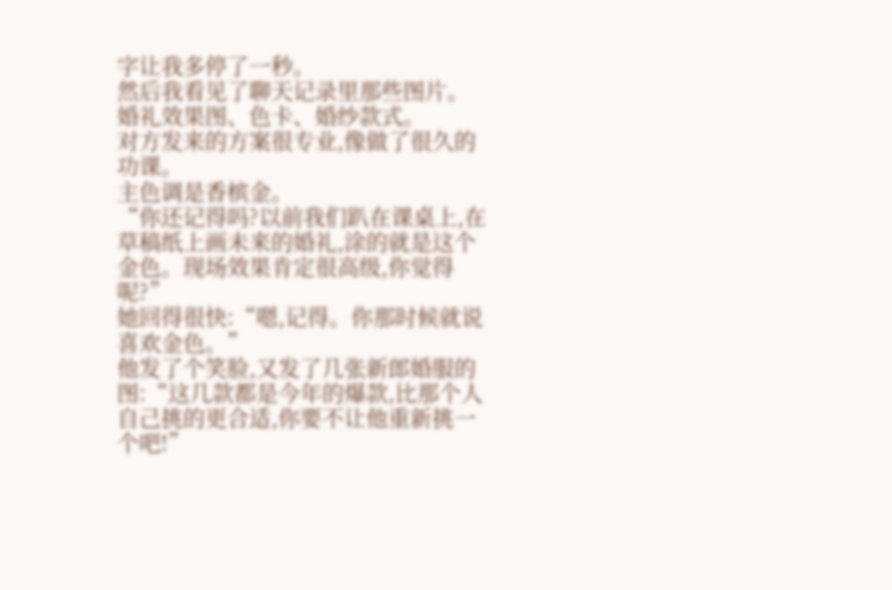字让我多停了一秒。
然后我看见了聊天记录里那些图片。
婚礼效果图、色卡、婚纱款式。
对方发来的方案很专业,像做了很久的功课。
主色调是香槟金。
“你还记得吗?以前我们趴在课桌上,在草稿纸上画未来的婚礼,涂的就是这个金色。现场效果肯定很高级,你觉得呢?”
她回得很快:“嗯,记得。你那时候就说喜欢金色。”
他发了个笑脸,又发了几张新郎婚服的图:“这几款都是今年的爆款,比那个人自己挑的更合适,你要不让他重新挑一个吧!”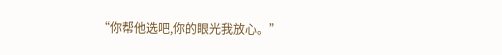“你帮他选吧,你的眼光我放心。”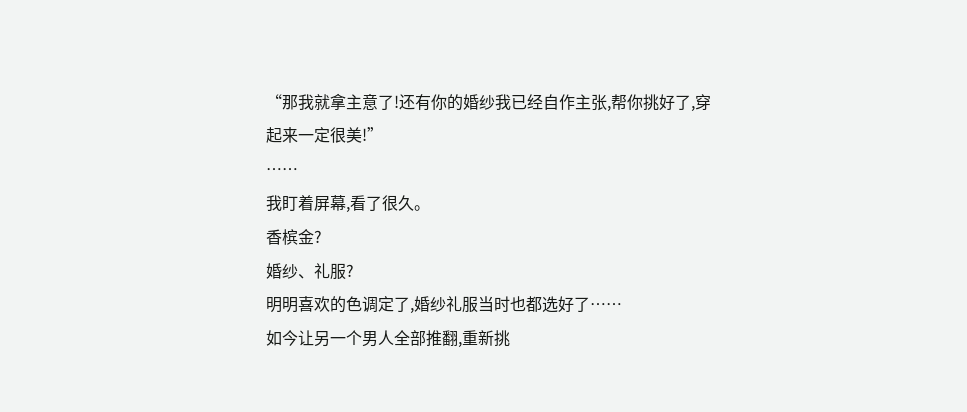“那我就拿主意了!还有你的婚纱我已经自作主张,帮你挑好了,穿起来一定很美!”
……
我盯着屏幕,看了很久。
香槟金?
婚纱、礼服?
明明喜欢的色调定了,婚纱礼服当时也都选好了……
如今让另一个男人全部推翻,重新挑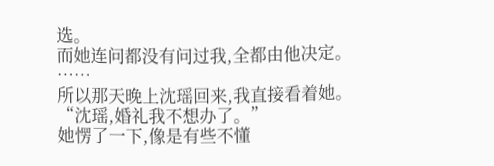选。
而她连问都没有问过我,全都由他决定。
……
所以那天晚上沈瑶回来,我直接看着她。
“沈瑶,婚礼我不想办了。”
她愣了一下,像是有些不懂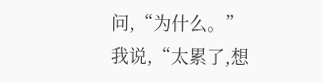问,“为什么。”
我说,“太累了,想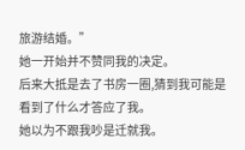旅游结婚。”
她一开始并不赞同我的决定。
后来大抵是去了书房一圈,猜到我可能是看到了什么才答应了我。
她以为不跟我吵是迁就我。